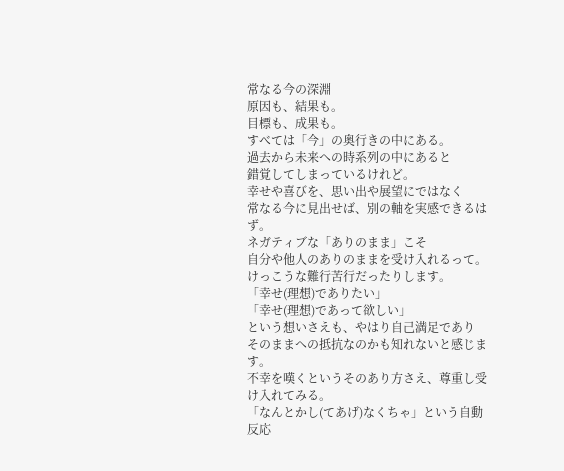常なる今の深淵
原因も、結果も。
目標も、成果も。
すべては「今」の奥行きの中にある。
過去から未来への時系列の中にあると
錯覚してしまっているけれど。
幸せや喜びを、思い出や展望にではなく
常なる今に見出せば、別の軸を実感できるはず。
ネガティブな「ありのまま」こそ
自分や他人のありのままを受け入れるって。
けっこうな難行苦行だったりします。
「幸せ(理想)でありたい」
「幸せ(理想)であって欲しい」
という想いさえも、やはり自己満足であり
そのままへの抵抗なのかも知れないと感じます。
不幸を嘆くというそのあり方さえ、尊重し受け入れてみる。
「なんとかし(てあげ)なくちゃ」という自動反応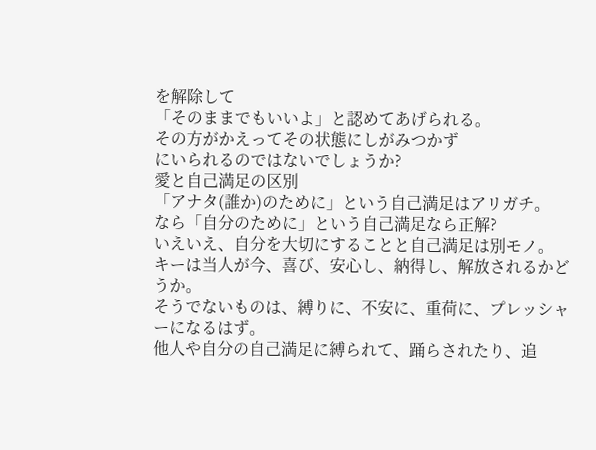を解除して
「そのままでもいいよ」と認めてあげられる。
その方がかえってその状態にしがみつかず
にいられるのではないでしょうか?
愛と自己満足の区別
「アナタ(誰か)のために」という自己満足はアリガチ。
なら「自分のために」という自己満足なら正解?
いえいえ、自分を大切にすることと自己満足は別モノ。
キーは当人が今、喜び、安心し、納得し、解放されるかどうか。
そうでないものは、縛りに、不安に、重荷に、プレッシャーになるはず。
他人や自分の自己満足に縛られて、踊らされたり、追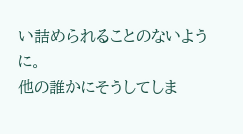い詰められることのないように。
他の誰かにそうしてしま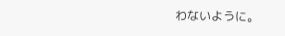わないように。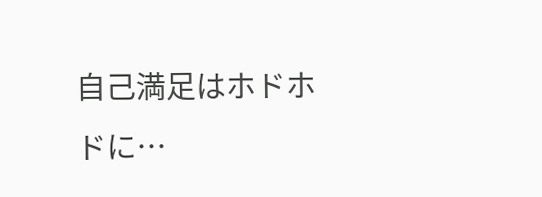自己満足はホドホドに…